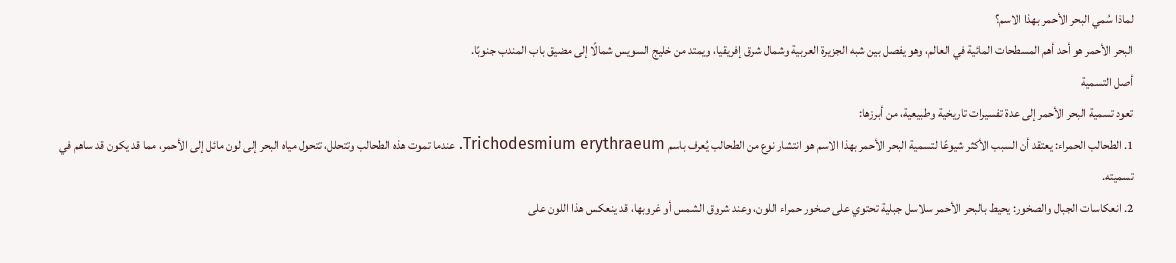لماذا سُمي البحر الأحمر بهذا الاسم؟
البحر الأحمر هو أحد أهم المسطحات المائية في العالم، وهو يفصل بين شبه الجزيرة العربية وشمال شرق إفريقيا، ويمتد من خليج السويس شمالًا إلى مضيق باب المندب جنوبًا.
أصل التسمية
تعود تسمية البحر الأحمر إلى عدة تفسيرات تاريخية وطبيعية، من أبرزها:
1. الطحالب الحمراء: يعتقد أن السبب الأكثر شيوعًا لتسمية البحر الأحمر بهذا الاسم هو انتشار نوع من الطحالب يُعرف باسم Trichodesmium erythraeum. عندما تموت هذه الطحالب وتتحلل، تتحول مياه البحر إلى لون مائل إلى الأحمر، مما قد يكون قد ساهم في تسميته.
2. انعكاسات الجبال والصخور: يحيط بالبحر الأحمر سلاسل جبلية تحتوي على صخور حمراء اللون، وعند شروق الشمس أو غروبها، قد ينعكس هذا اللون على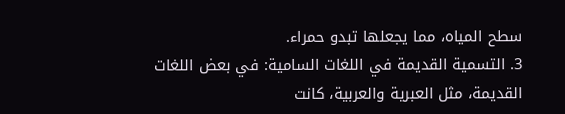سطح المياه، مما يجعلها تبدو حمراء.
3. التسمية القديمة في اللغات السامية: في بعض اللغات القديمة، مثل العبرية والعربية، كانت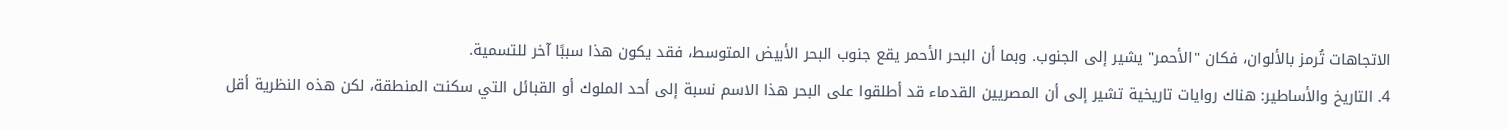الاتجاهات تُرمز بالألوان، فكان "الأحمر" يشير إلى الجنوب. وبما أن البحر الأحمر يقع جنوب البحر الأبيض المتوسط، فقد يكون هذا سببًا آخر للتسمية.
4. التاريخ والأساطير: هناك روايات تاريخية تشير إلى أن المصريين القدماء قد أطلقوا على البحر هذا الاسم نسبة إلى أحد الملوك أو القبائل التي سكنت المنطقة، لكن هذه النظرية أقل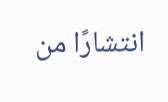انتشارًا من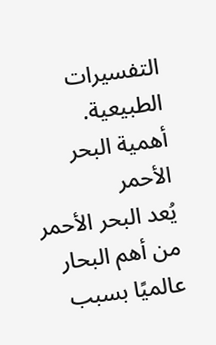التفسيرات الطبيعية.
أهمية البحر الأحمر
يُعد البحر الأحمر من أهم البحار عالميًا بسبب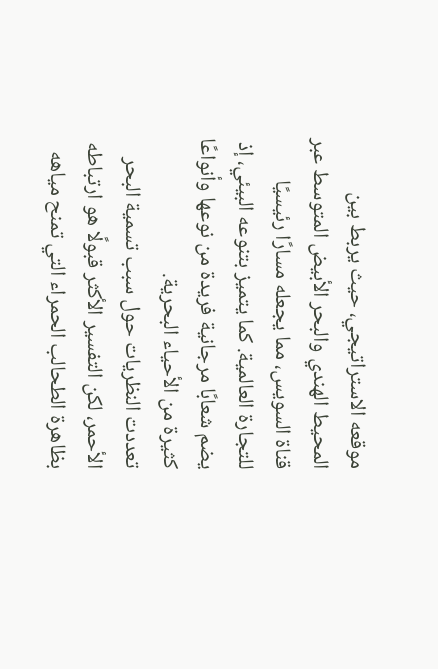موقعه الاستراتيجي، حيث يربط بين المحيط الهندي والبحر الأبيض المتوسط عبر قناة السويس، مما يجعله مسارًا رئيسيًا للتجارة العالمية. كما يتميز بتنوعه البيئي، إذ يضم شعابًا مرجانية فريدة من نوعها وأنواعًا كثيرة من الأحياء البحرية.
تعددت النظريات حول سبب تسمية البحر الأحمر، لكن التفسير الأكثر قبولًا هو ارتباطه بظاهرة الطحالب الحمراء التي تمنح مياهه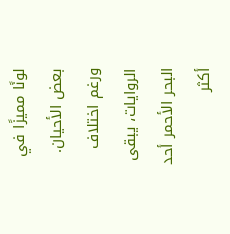لونًا مميزًا في بعض الأحيان. ورغم اختلاف الروايات، يبقى البحر الأحمر أحد أكثر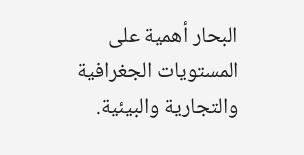البحار أهمية على المستويات الجغرافية والتجارية والبيئية.